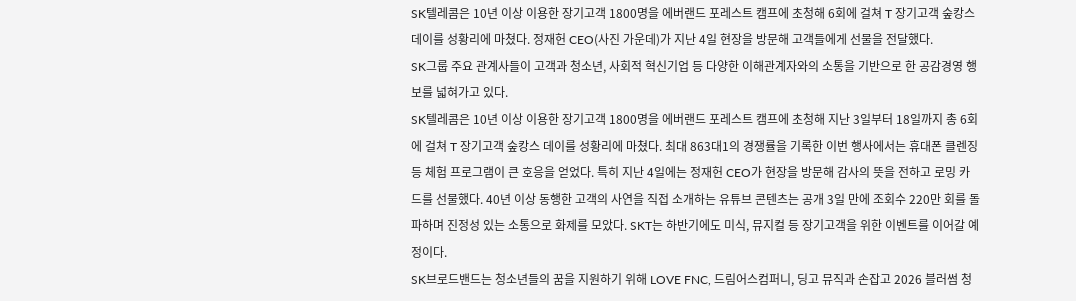SK텔레콤은 10년 이상 이용한 장기고객 1800명을 에버랜드 포레스트 캠프에 초청해 6회에 걸쳐 T 장기고객 숲캉스 데이를 성황리에 마쳤다. 정재헌 CEO(사진 가운데)가 지난 4일 현장을 방문해 고객들에게 선물을 전달했다.
SK그룹 주요 관계사들이 고객과 청소년, 사회적 혁신기업 등 다양한 이해관계자와의 소통을 기반으로 한 공감경영 행보를 넓혀가고 있다.
SK텔레콤은 10년 이상 이용한 장기고객 1800명을 에버랜드 포레스트 캠프에 초청해 지난 3일부터 18일까지 총 6회에 걸쳐 T 장기고객 숲캉스 데이를 성황리에 마쳤다. 최대 863대1의 경쟁률을 기록한 이번 행사에서는 휴대폰 클렌징 등 체험 프로그램이 큰 호응을 얻었다. 특히 지난 4일에는 정재헌 CEO가 현장을 방문해 감사의 뜻을 전하고 로밍 카드를 선물했다. 40년 이상 동행한 고객의 사연을 직접 소개하는 유튜브 콘텐츠는 공개 3일 만에 조회수 220만 회를 돌파하며 진정성 있는 소통으로 화제를 모았다. SKT는 하반기에도 미식, 뮤지컬 등 장기고객을 위한 이벤트를 이어갈 예정이다.
SK브로드밴드는 청소년들의 꿈을 지원하기 위해 LOVE FNC, 드림어스컴퍼니, 딩고 뮤직과 손잡고 2026 블러썸 청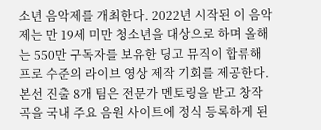소년 음악제를 개최한다. 2022년 시작된 이 음악제는 만 19세 미만 청소년을 대상으로 하며 올해는 550만 구독자를 보유한 딩고 뮤직이 합류해 프로 수준의 라이브 영상 제작 기회를 제공한다. 본선 진출 8개 팀은 전문가 멘토링을 받고 창작곡을 국내 주요 음원 사이트에 정식 등록하게 된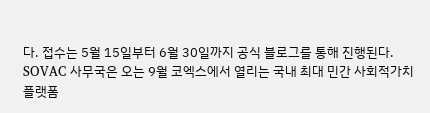다. 접수는 5월 15일부터 6월 30일까지 공식 블로그를 통해 진행된다.
SOVAC 사무국은 오는 9월 코엑스에서 열리는 국내 최대 민간 사회적가치 플랫폼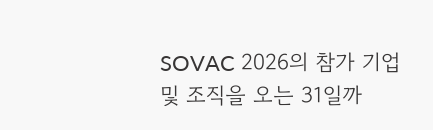SOVAC 2026의 참가 기업 및 조직을 오는 31일까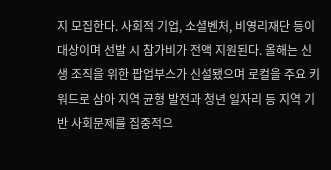지 모집한다. 사회적 기업, 소셜벤처, 비영리재단 등이 대상이며 선발 시 참가비가 전액 지원된다. 올해는 신생 조직을 위한 팝업부스가 신설됐으며 로컬을 주요 키워드로 삼아 지역 균형 발전과 청년 일자리 등 지역 기반 사회문제를 집중적으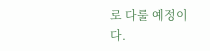로 다룰 예정이다.